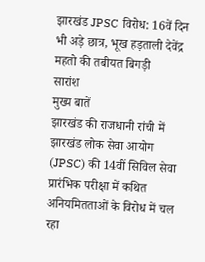झारखंड JPSC विरोध: 16वें दिन भी अड़े छात्र, भूख हड़ताली देवेंद्र महतो की तबीयत बिगड़ी
सारांश
मुख्य बातें
झारखंड की राजधानी रांची में झारखंड लोक सेवा आयोग (JPSC) की 14वीं सिविल सेवा प्रारंभिक परीक्षा में कथित अनियमितताओं के विरोध में चल रहा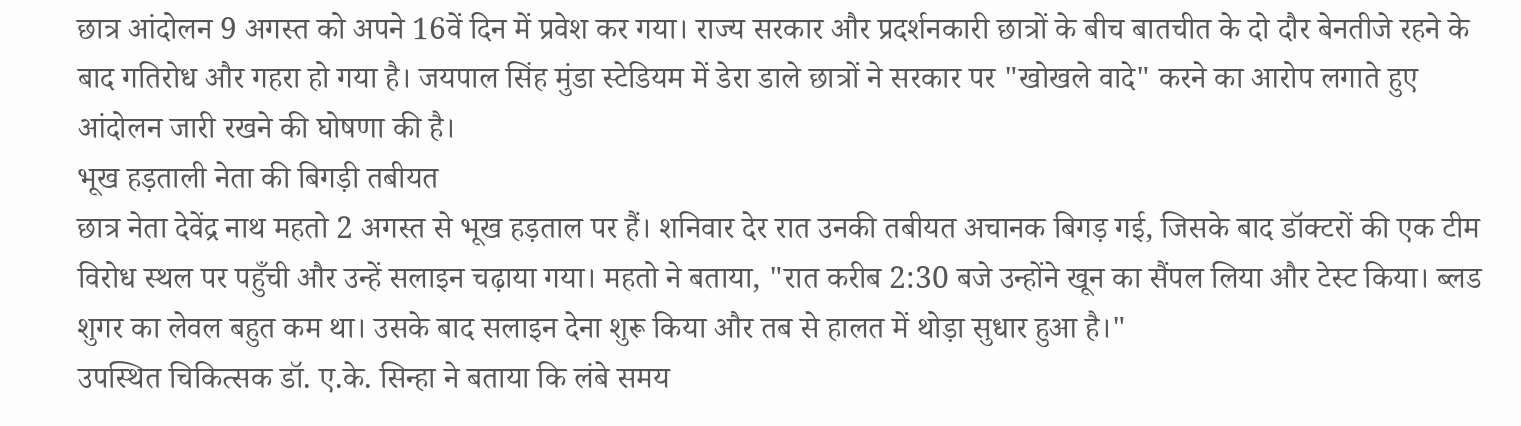छात्र आंदोलन 9 अगस्त को अपने 16वें दिन में प्रवेश कर गया। राज्य सरकार और प्रदर्शनकारी छात्रों के बीच बातचीत के दो दौर बेनतीजे रहने के बाद गतिरोध और गहरा हो गया है। जयपाल सिंह मुंडा स्टेडियम में डेरा डाले छात्रों ने सरकार पर "खोखले वादे" करने का आरोप लगाते हुए आंदोलन जारी रखने की घोषणा की है।
भूख हड़ताली नेता की बिगड़ी तबीयत
छात्र नेता देवेंद्र नाथ महतो 2 अगस्त से भूख हड़ताल पर हैं। शनिवार देर रात उनकी तबीयत अचानक बिगड़ गई, जिसके बाद डॉक्टरों की एक टीम विरोध स्थल पर पहुँची और उन्हें सलाइन चढ़ाया गया। महतो ने बताया, "रात करीब 2:30 बजे उन्होंने खून का सैंपल लिया और टेस्ट किया। ब्लड शुगर का लेवल बहुत कम था। उसके बाद सलाइन देना शुरू किया और तब से हालत में थोड़ा सुधार हुआ है।"
उपस्थित चिकित्सक डॉ. ए.के. सिन्हा ने बताया कि लंबे समय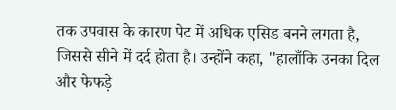तक उपवास के कारण पेट में अधिक एसिड बनने लगता है, जिससे सीने में दर्द होता है। उन्होंने कहा, "हालाँकि उनका दिल और फेफड़े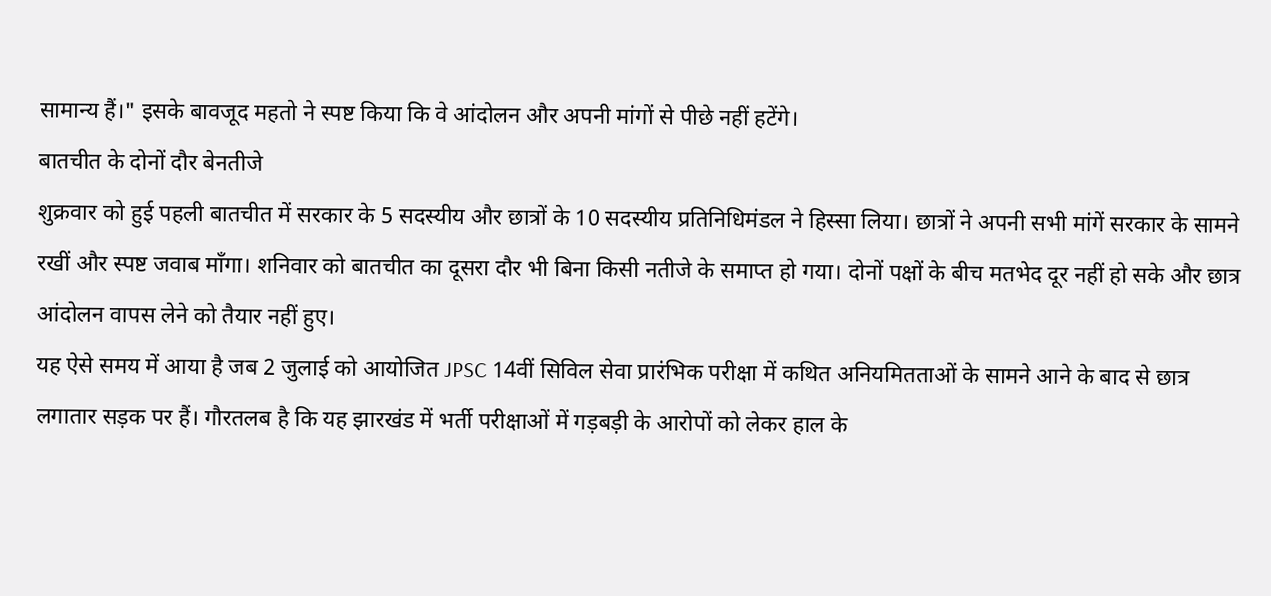सामान्य हैं।" इसके बावजूद महतो ने स्पष्ट किया कि वे आंदोलन और अपनी मांगों से पीछे नहीं हटेंगे।
बातचीत के दोनों दौर बेनतीजे
शुक्रवार को हुई पहली बातचीत में सरकार के 5 सदस्यीय और छात्रों के 10 सदस्यीय प्रतिनिधिमंडल ने हिस्सा लिया। छात्रों ने अपनी सभी मांगें सरकार के सामने रखीं और स्पष्ट जवाब माँगा। शनिवार को बातचीत का दूसरा दौर भी बिना किसी नतीजे के समाप्त हो गया। दोनों पक्षों के बीच मतभेद दूर नहीं हो सके और छात्र आंदोलन वापस लेने को तैयार नहीं हुए।
यह ऐसे समय में आया है जब 2 जुलाई को आयोजित JPSC 14वीं सिविल सेवा प्रारंभिक परीक्षा में कथित अनियमितताओं के सामने आने के बाद से छात्र लगातार सड़क पर हैं। गौरतलब है कि यह झारखंड में भर्ती परीक्षाओं में गड़बड़ी के आरोपों को लेकर हाल के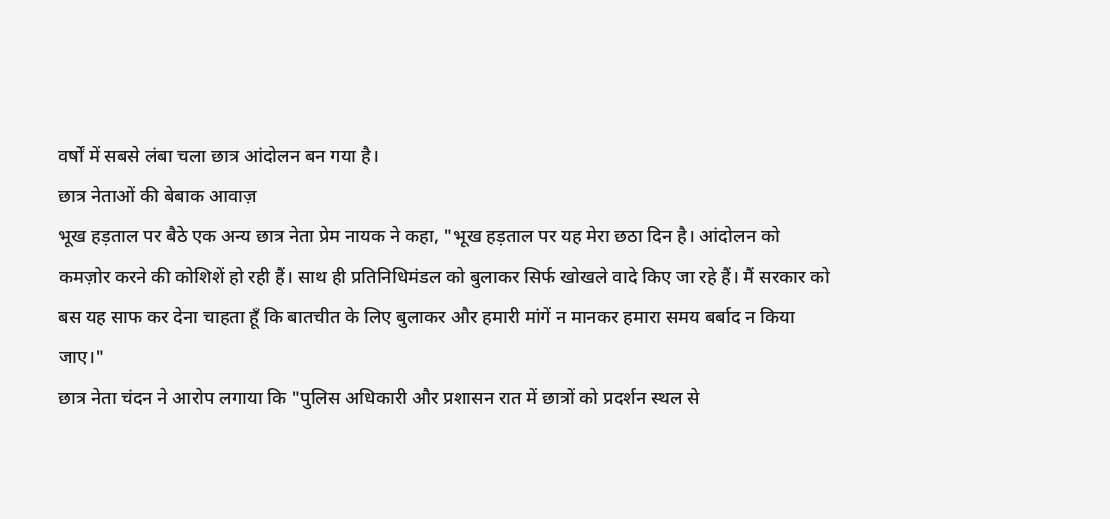वर्षों में सबसे लंबा चला छात्र आंदोलन बन गया है।
छात्र नेताओं की बेबाक आवाज़
भूख हड़ताल पर बैठे एक अन्य छात्र नेता प्रेम नायक ने कहा, "भूख हड़ताल पर यह मेरा छठा दिन है। आंदोलन को कमज़ोर करने की कोशिशें हो रही हैं। साथ ही प्रतिनिधिमंडल को बुलाकर सिर्फ खोखले वादे किए जा रहे हैं। मैं सरकार को बस यह साफ कर देना चाहता हूँ कि बातचीत के लिए बुलाकर और हमारी मांगें न मानकर हमारा समय बर्बाद न किया जाए।"
छात्र नेता चंदन ने आरोप लगाया कि "पुलिस अधिकारी और प्रशासन रात में छात्रों को प्रदर्शन स्थल से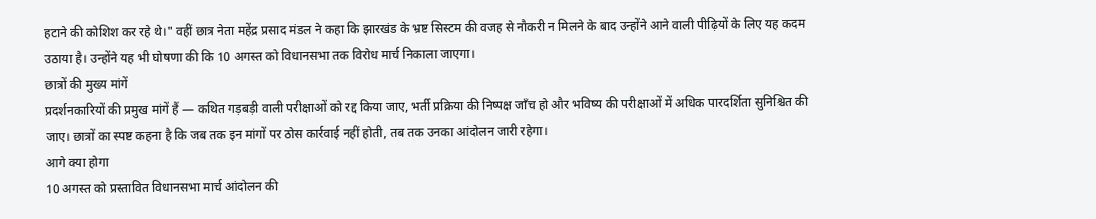हटाने की कोशिश कर रहे थे।" वहीं छात्र नेता महेंद्र प्रसाद मंडल ने कहा कि झारखंड के भ्रष्ट सिस्टम की वजह से नौकरी न मिलने के बाद उन्होंने आने वाली पीढ़ियों के लिए यह कदम उठाया है। उन्होंने यह भी घोषणा की कि 10 अगस्त को विधानसभा तक विरोध मार्च निकाला जाएगा।
छात्रों की मुख्य मांगें
प्रदर्शनकारियों की प्रमुख मांगें हैं — कथित गड़बड़ी वाली परीक्षाओं को रद्द किया जाए, भर्ती प्रक्रिया की निष्पक्ष जाँच हो और भविष्य की परीक्षाओं में अधिक पारदर्शिता सुनिश्चित की जाए। छात्रों का स्पष्ट कहना है कि जब तक इन मांगों पर ठोस कार्रवाई नहीं होती, तब तक उनका आंदोलन जारी रहेगा।
आगे क्या होगा
10 अगस्त को प्रस्तावित विधानसभा मार्च आंदोलन की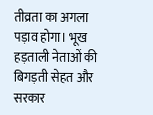तीव्रता का अगला पड़ाव होगा। भूख हड़ताली नेताओं की बिगड़ती सेहत और सरकार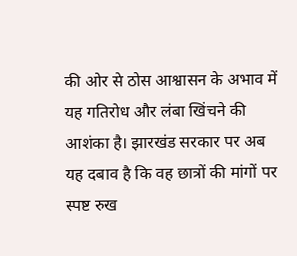की ओर से ठोस आश्वासन के अभाव में यह गतिरोध और लंबा खिंचने की आशंका है। झारखंड सरकार पर अब यह दबाव है कि वह छात्रों की मांगों पर स्पष्ट रुख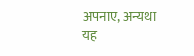अपनाए, अन्यथा यह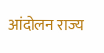आंदोलन राज्य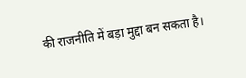की राजनीति में बड़ा मुद्दा बन सकता है।